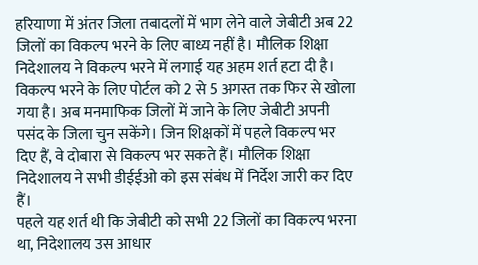हरियाणा में अंतर जिला तबादलों में भाग लेने वाले जेबीटी अब 22 जिलों का विकल्प भरने के लिए बाध्य नहीं है। मौलिक शिक्षा निदेशालय ने विकल्प भरने में लगाई यह अहम शर्त हटा दी है। विकल्प भरने के लिए पोर्टल को 2 से 5 अगस्त तक फिर से खोला गया है। अब मनमाफिक जिलों में जाने के लिए जेबीटी अपनी पसंद के जिला चुन सकेंगे। जिन शिक्षकों में पहले विकल्प भर दिए हैं, वे दोबारा से विकल्प भर सकते हैं। मौलिक शिक्षा निदेशालय ने सभी डीईईओ को इस संबंध में निर्देश जारी कर दिए हैं।
पहले यह शर्त थी कि जेबीटी को सभी 22 जिलों का विकल्प भरना था, निदेशालय उस आधार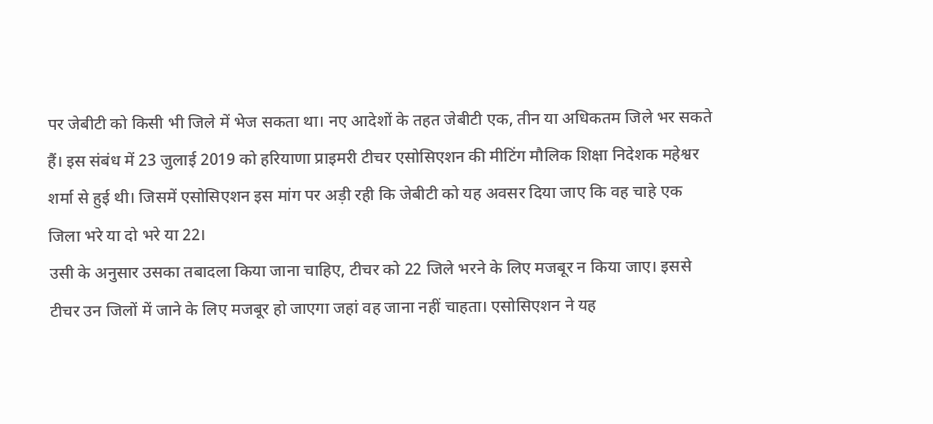पर जेबीटी को किसी भी जिले में भेज सकता था। नए आदेशों के तहत जेबीटी एक, तीन या अधिकतम जिले भर सकते हैं। इस संबंध में 23 जुलाई 2019 को हरियाणा प्राइमरी टीचर एसोसिएशन की मीटिंग मौलिक शिक्षा निदेशक महेश्वर शर्मा से हुई थी। जिसमें एसोसिएशन इस मांग पर अड़ी रही कि जेबीटी को यह अवसर दिया जाए कि वह चाहे एक जिला भरे या दो भरे या 22।
उसी के अनुसार उसका तबादला किया जाना चाहिए, टीचर को 22 जिले भरने के लिए मजबूर न किया जाए। इससे टीचर उन जिलों में जाने के लिए मजबूर हो जाएगा जहां वह जाना नहीं चाहता। एसोसिएशन ने यह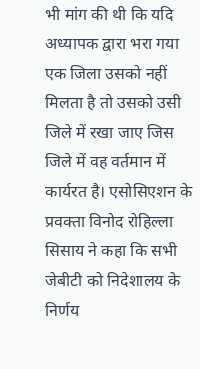भी मांग की थी कि यदि अध्यापक द्वारा भरा गया एक जिला उसको नहीं मिलता है तो उसको उसी जिले में रखा जाए जिस जिले में वह वर्तमान में कार्यरत है। एसोसिएशन के प्रवक्ता विनोद रोहिल्ला सिसाय ने कहा कि सभी जेबीटी को निदेशालय के निर्णय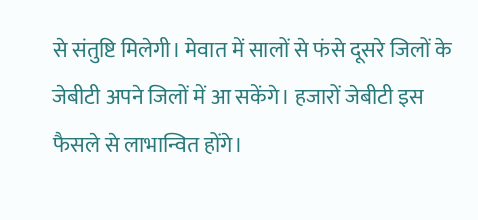से संतुष्टि मिलेगी। मेवात में सालों से फंसे दूसरे जिलों के जेबीटी अपने जिलों में आ सकेंगे। हजारों जेबीटी इस फैसले से लाभान्वित होंगे।